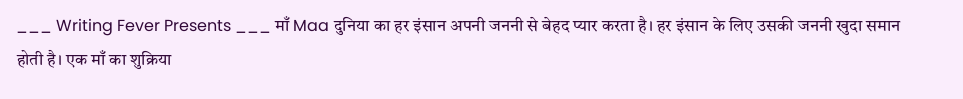___ Writing Fever Presents ___ माँ Maa दुनिया का हर इंसान अपनी जननी से बेहद प्यार करता है। हर इंसान के लिए उसकी जननी खुदा समान होती है। एक माँ का शुक्रिया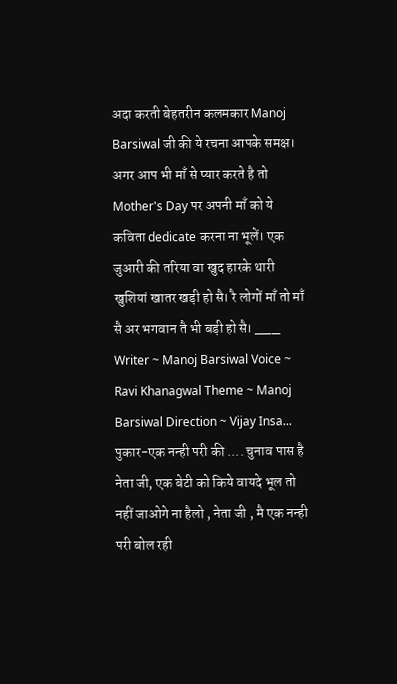अदा करती बेहतरीन कलमकार Manoj Barsiwal जी की ये रचना आपके समक्ष। अगर आप भी माँ से प्यार करते है तो Mother's Day पर अपनी माँ को ये कविता dedicate करना ना भूलें। एक जुआरी की तरिया वा खुद हारके थारी खुशियां खातर खड़ी हो सै। रै लोगों माँ तो माँ सै अर भगवान तै भी बड़ी हो सै। ___ Writer ~ Manoj Barsiwal Voice ~ Ravi Khanagwal Theme ~ Manoj Barsiwal Direction ~ Vijay Insa...
पुकार-एक नन्ही परी की .... चुनाव पास है नेता जी, एक बेटी को किये वायदे भूल तो नहीं जाओगे ना हैलो , नेता जी , मै एक नन्ही परी बोल रही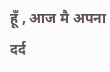हूँ , आज मै अपना दर्द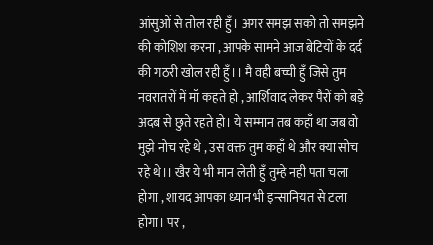आंसुओं से तोल रही हुँ। अगर समझ सको तो समझने की कोशिश करना , आपके सामने आज बेटियों के दर्द की गठरी खोल रही हुँ।। मै वही बच्ची हुँ जिसे तुम नवरातरों में मॉ कहते हो , आर्शिवाद लेकर पैरों को बड़े अदब से छुते रहते हो। ये सम्मान तब कहाँ था जब वो मुझे नोच रहे थे , उस वक्त तुम कहाँ थे और क्या सोच रहे थे।। खैर ये भी मान लेती हुँ तुम्हे नही पता चला होगा , शायद आपका ध्यान भी इन्सानियत से टला होगा। पर ,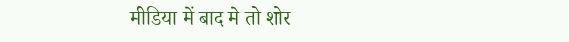मीडिया में बाद मे तो शोर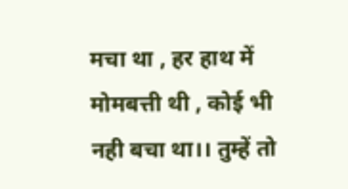मचा था , हर हाथ में मोमबत्ती थी , कोई भी नही बचा था।। तुम्हें तो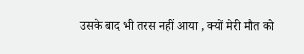उसके बाद भी तरस नहीं आया , क्यों मेरी मौत को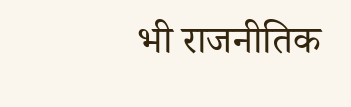भी राजनीतिक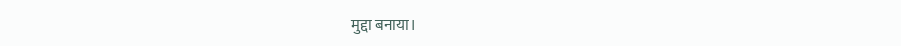मुद्दा बनाया।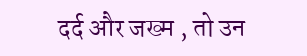दर्द और जख्म , तो उन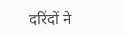दरिंदों ने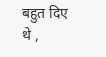बहुत दिए थे ,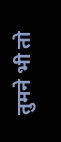तुमने भी तो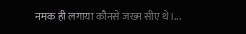नमक ही लगाया कौनसे जख्म सीए थे।...